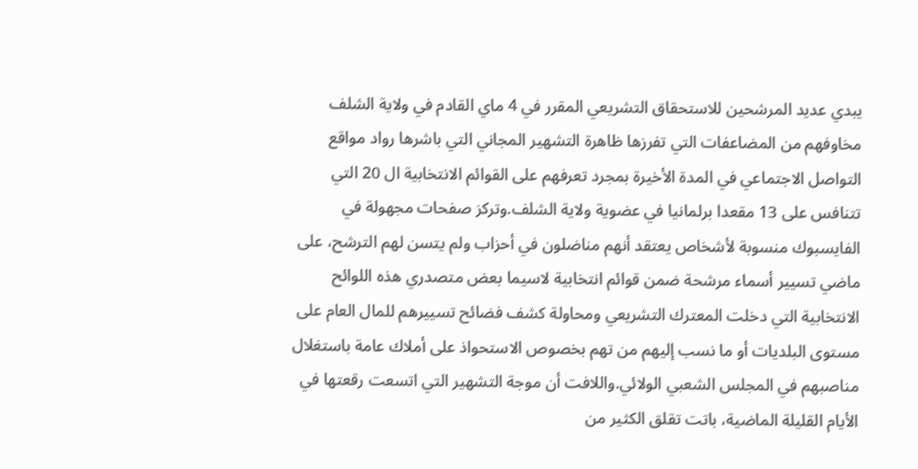يبدي عديد المرشحين للاستحقاق التشريعي المقرر في 4 ماي القادم في ولاية الشلف مخاوفهم من المضاعفات التي تفرزها ظاهرة التشهير المجاني التي باشرها رواد مواقع التواصل الاجتماعي في المدة الأخيرة بمجرد تعرفهم على القوائم الانتخابية ال 20 التي تتنافس على 13 مقعدا برلمانيا في عضوية ولاية الشلف.وتركز صفحات مجهولة في الفايسبوك منسوبة لأشخاص يعتقد أنهم مناضلون في أحزاب ولم يتسن لهم الترشح، على ماضي تسيير أسماء مرشحة ضمن قوائم انتخابية لاسيما بعض متصدري هذه اللوائح الانتخابية التي دخلت المعترك التشريعي ومحاولة كشف فضائح تسييرهم للمال العام على مستوى البلديات أو ما نسب إليهم من تهم بخصوص الاستحواذ على أملاك عامة باستغلال مناصبهم في المجلس الشعبي الولائي.واللافت أن موجة التشهير التي اتسعت رقعتها في الأيام القليلة الماضية، باتت تقلق الكثير من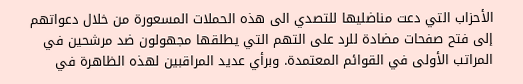الأحزاب التي دعت مناضليها للتصدي الى هذه الحملات المسعورة من خلال دعواتهم إلى فتح صفحات مضادة للرد على التهم التي يطلقها مجهولون ضد مرشحين في المراتب الأولى في القوائم المعتمدة. وبرأي عديد المراقبين لهذه الظاهرة في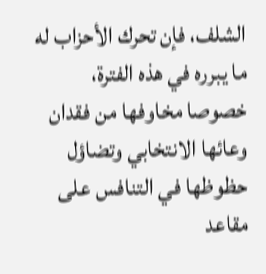الشلف، فإن تحرك الأحزاب له ما يبرره في هذه الفترة، خصوصا مخاوفها من فقدان وعائها الانتخابي وتضاؤل حظوظها في التنافس على مقاعد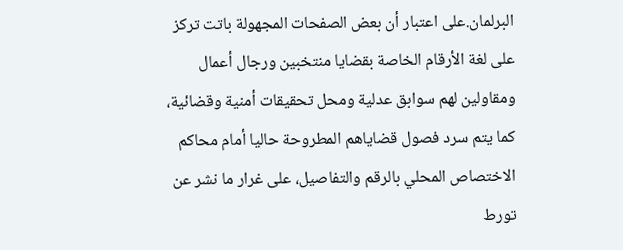البرلمان.على اعتبار أن بعض الصفحات المجهولة باتت تركز على لغة الأرقام الخاصة بقضايا منتخبين ورجال أعمال ومقاولين لهم سوابق عدلية ومحل تحقيقات أمنية وقضائية، كما يتم سرد فصول قضاياهم المطروحة حاليا أمام محاكم الاختصاص المحلي بالرقم والتفاصيل، على غرار ما نشر عن تورط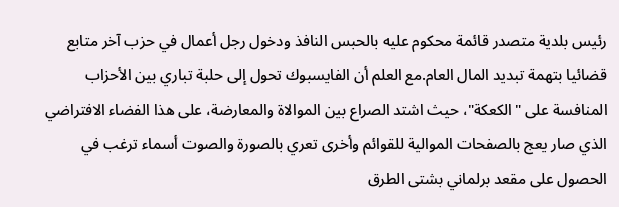رئيس بلدية متصدر قائمة محكوم عليه بالحبس النافذ ودخول رجل أعمال في حزب آخر متابع قضائيا بتهمة تبديد المال العام.مع العلم أن الفايسبوك تحول إلى حلبة تباري بين الأحزاب المنافسة على "الكعكة"، حيث اشتد الصراع بين الموالاة والمعارضة، على هذا الفضاء الافتراضي الذي صار يعج بالصفحات الموالية للقوائم وأخرى تعري بالصورة والصوت أسماء ترغب في الحصول على مقعد برلماني بشتى الطرق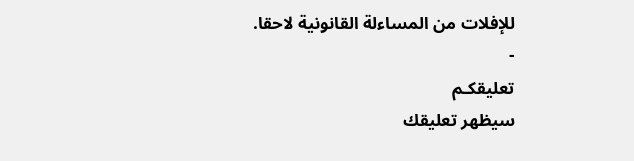للإفلات من المساءلة القانونية لاحقا.
-
تعليقكـم
سيظهر تعليقك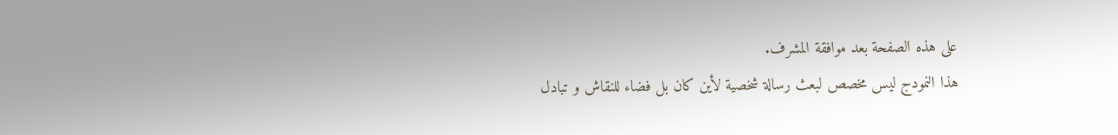على هذه الصفحة بعد موافقة المشرف.
هذا النمودج ليس مخصص لبعث رسالة شخصية لأين كان بل فضاء للنقاش و تبادل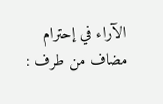الآراء في إحترام
مضاف من طرف :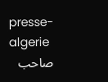presse-algerie
صاحب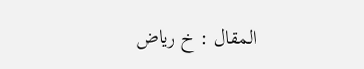المقال : خ رياض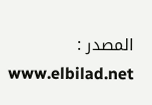المصدر : www.elbilad.net